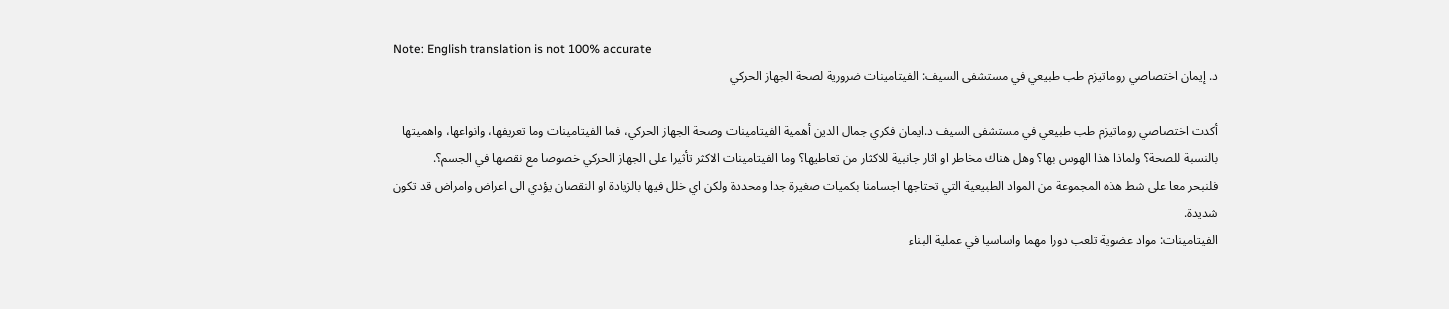Note: English translation is not 100% accurate
د. إيمان اختصاصي روماتيزم طب طبيعي في مستشفى السيف: الفيتامينات ضرورية لصحة الجهاز الحركي

أكدت اختصاصي روماتيزم طب طبيعي في مستشفى السيف د.ايمان فكري جمال الدين أهمية الفيتامينات وصحة الجهاز الحركي، فما الفيتامينات وما تعريفها، وانواعها، واهميتها بالنسبة للصحة؟ ولماذا هذا الهوس بها؟ وهل هناك مخاطر او اثار جانبية للاكثار من تعاطيها؟ وما الفيتامينات الاكثر تأثيرا على الجهاز الحركي خصوصا مع نقصها في الجسم؟.
فلنبحر معا على شط هذه المجموعة من المواد الطبيعية التي تحتاجها اجسامنا بكميات صغيرة جدا ومحددة ولكن اي خلل فيها بالزيادة او النقصان يؤدي الى اعراض وامراض قد تكون شديدة.
الفيتامينات: مواد عضوية تلعب دورا مهما واساسيا في عملية البناء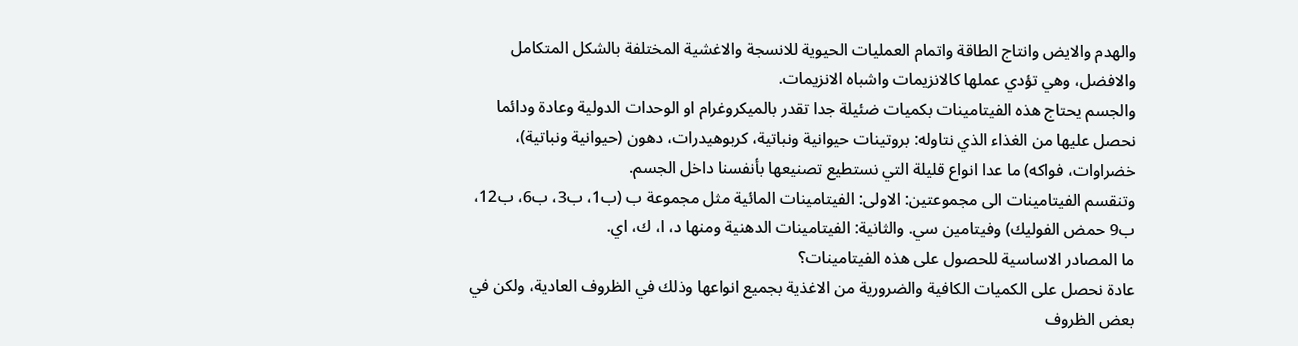والهدم والايض وانتاج الطاقة واتمام العمليات الحيوية للانسجة والاغشية المختلفة بالشكل المتكامل والافضل، وهي تؤدي عملها كالانزيمات واشباه الانزيمات.
والجسم يحتاج هذه الفيتامينات بكميات ضئيلة جدا تقدر بالميكروغرام او الوحدات الدولية وعادة ودائما نحصل عليها من الغذاء الذي نتاوله: بروتينات حيوانية ونباتية، كربوهيدرات، دهون (حيوانية ونباتية)، خضراوات، فواكه) ما عدا انواع قليلة التي نستطيع تصنيعها بأنفسنا داخل الجسم.
وتنقسم الفيتامينات الى مجموعتين: الاولى: الفيتامينات المائية مثل مجموعة ب (ب1، ب3، ب6، ب12، ب9 حمض الفوليك) وفيتامين سي. والثانية: الفيتامينات الدهنية ومنها د، ا، ك، اي.
ما المصادر الاساسية للحصول على هذه الفيتامينات؟
عادة نحصل على الكميات الكافية والضرورية من الاغذية بجميع انواعها وذلك في الظروف العادية، ولكن في بعض الظروف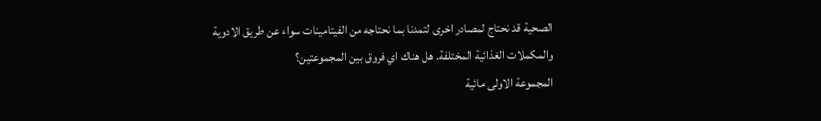الصحية قد نحتاج لمصادر اخرى لتمدنا بما نحتاجه من الفيتامينات سواء عن طريق الادوية والمكملات الغذائية المختلفة. هل هناك اي فروق بين المجموعتين؟
المجموعة الاولى مائية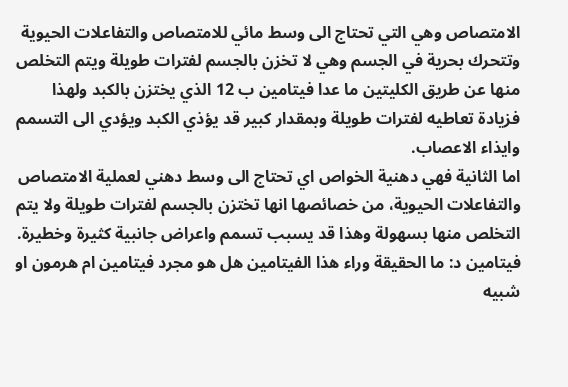الامتصاص وهي التي تحتاج الى وسط مائي للامتصاص والتفاعلات الحيوية وتتحرك بحرية في الجسم وهي لا تخزن بالجسم لفترات طويلة ويتم التخلص منها عن طريق الكليتين ما عدا فيتامين ب 12 الذي يختزن بالكبد ولهذا فزيادة تعاطيه لفترات طويلة وبمقدار كبير قد يؤذي الكبد ويؤدي الى التسمم وايذاء الاعصاب.
اما الثانية فهي دهنية الخواص اي تحتاج الى وسط دهني لعملية الامتصاص والتفاعلات الحيوية، من خصائصها انها تختزن بالجسم لفترات طويلة ولا يتم التخلص منها بسهولة وهذا قد يسبب تسمم واعراض جانبية كثيرة وخطيرة. فيتامين د: ما الحقيقة وراء هذا الفيتامين هل هو مجرد فيتامين ام هرمون او شبيه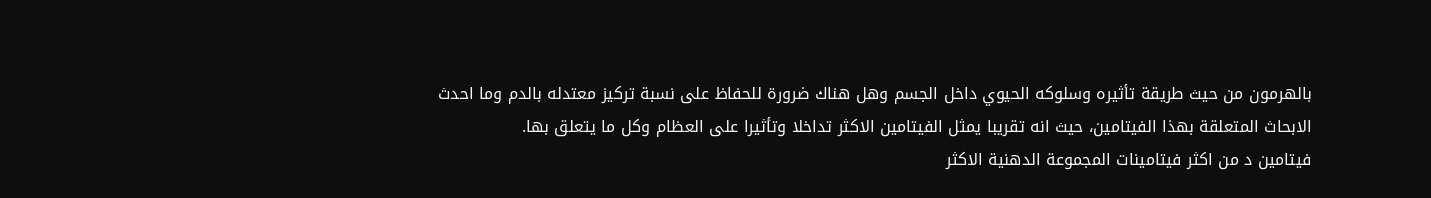بالهرمون من حيث طريقة تأثيره وسلوكه الحيوي داخل الجسم وهل هناك ضرورة للحفاظ على نسبة تركيز معتدله بالدم وما احدث الابحاث المتعلقة بهذا الفيتامين، حيث انه تقريبا يمثل الفيتامين الاكثر تداخلا وتأثيرا على العظام وكل ما يتعلق بها.
فيتامين د من اكثر فيتامينات المجموعة الدهنية الاكثر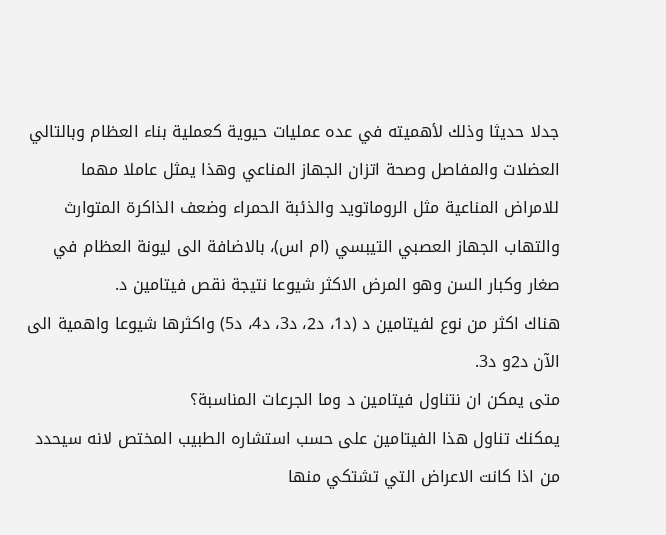جدلا حديثا وذلك لأهميته في عده عمليات حيوية كعملية بناء العظام وبالتالي العضلات والمفاصل وصحة اتزان الجهاز المناعي وهذا يمثل عاملا مهما للامراض المناعية مثل الروماتويد والذئبة الحمراء وضعف الذاكرة المتوارث والتهاب الجهاز العصبي التيبسي (ام اس)، بالاضافة الى ليونة العظام في صغار وكبار السن وهو المرض الاكثر شيوعا نتيجة نقص فيتامين د.
هناك اكثر من نوع لفيتامين د (د1، د2، د3، د4، د5) واكثرها شيوعا واهمية الى الآن د2و د3.
متى يمكن ان نتناول فيتامين د وما الجرعات المناسبة؟
يمكنك تناول هذا الفيتامين على حسب استشاره الطبيب المختص لانه سيحدد من اذا كانت الاعراض التي تشتكي منها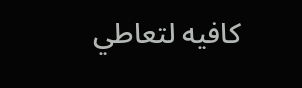كافيه لتعاطي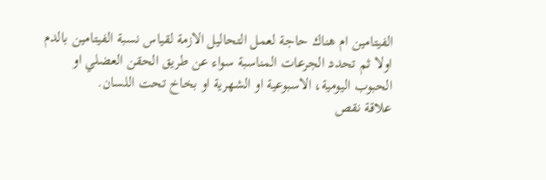الفيتامين ام هناك حاجة لعمل التحاليل الازمة لقياس نسبة الفيتامين بالدم اولا ثم تحدد الجرعات المناسبة سواء عن طريق الحقن العضلي او الحبوب اليومية، الاسبوعية او الشهرية او بخاخ تحت اللسان.
علاقة نقص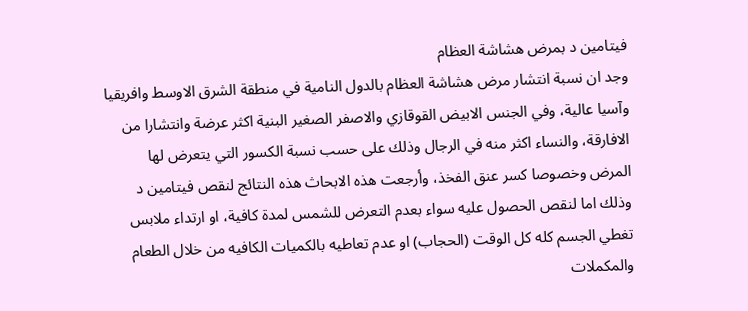فيتامين د بمرض هشاشة العظام
وجد ان نسبة انتشار مرض هشاشة العظام بالدول النامية في منطقة الشرق الاوسط وافريقيا وآسيا عالية، وفي الجنس الابيض القوقازي والاصفر الصغير البنية اكثر عرضة وانتشارا من الافارقة، والنساء اكثر منه في الرجال وذلك على حسب نسبة الكسور التي يتعرض لها المرض وخصوصا كسر عنق الفخذ، وأرجعت هذه الابحاث هذه النتائج لنقص فيتامين د وذلك اما لنقص الحصول عليه سواء بعدم التعرض للشمس لمدة كافية، او ارتداء ملابس تغطي الجسم كله كل الوقت (الحجاب) او عدم تعاطيه بالكميات الكافيه من خلال الطعام والمكملات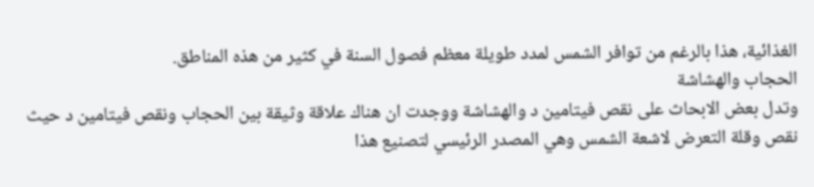الغذائية، هذا بالرغم من توافر الشمس لمدد طويلة معظم فصول السنة في كثير من هذه المناطق.
الحجاب والهشاشة
وتدل بعض الابحاث على نقص فيتامين د والهشاشة ووجدت ان هناك علاقة وثيقة بين الحجاب ونقص فيتامين د حيث نقص وقلة التعرض لاشعة الشمس وهي المصدر الرئيسي لتصنيع هذا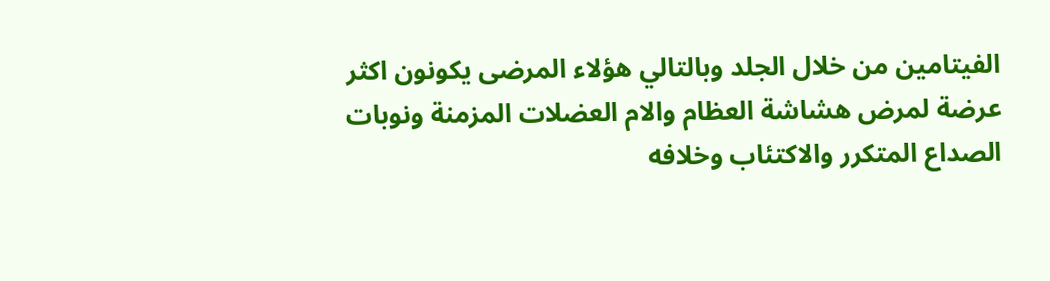الفيتامين من خلال الجلد وبالتالي هؤلاء المرضى يكونون اكثر عرضة لمرض هشاشة العظام والام العضلات المزمنة ونوبات الصداع المتكرر والاكتئاب وخلافه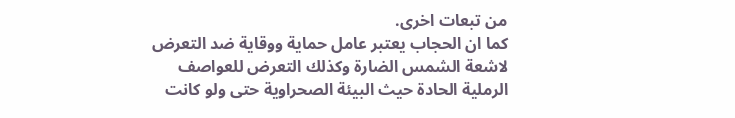من تبعات اخرى.
كما ان الحجاب يعتبر عامل حماية ووقاية ضد التعرض لاشعة الشمس الضارة وكذلك التعرض للعواصف الرملية الحادة حيث البيئة الصحراوية حتى ولو كانت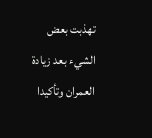تهذبت بعض الشيء بعد زيادة العمران وتأكيدا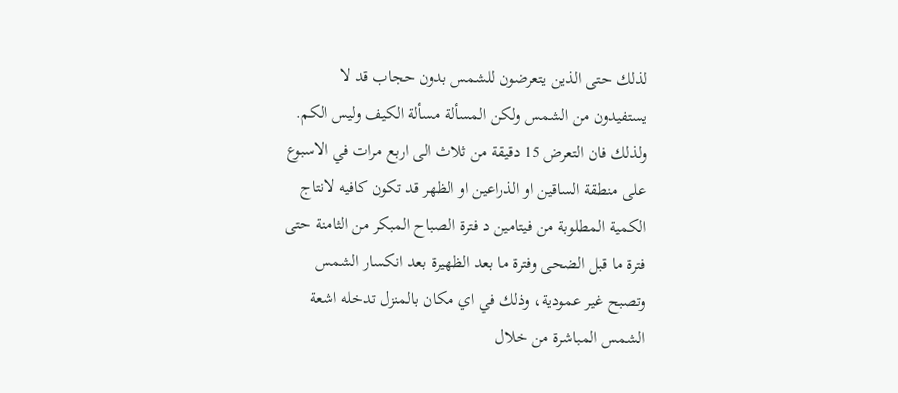لذلك حتى الذين يتعرضون للشمس بدون حجاب قد لا يستفيدون من الشمس ولكن المسألة مسألة الكيف وليس الكم.
ولذلك فان التعرض 15 دقيقة من ثلاث الى اربع مرات في الاسبوع على منطقة الساقين او الذراعين او الظهر قد تكون كافيه لانتاج الكمية المطلوبة من فيتامين د فترة الصباح المبكر من الثامنة حتى فترة ما قبل الضحى وفترة ما بعد الظهيرة بعد انكسار الشمس وتصبح غير عمودية، وذلك في اي مكان بالمنزل تدخله اشعة الشمس المباشرة من خلال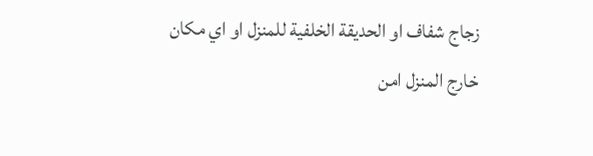زجاج شفاف او الحديقة الخلفية للمنزل او اي مكان خارج المنزل امن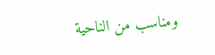ومناسب من الناحية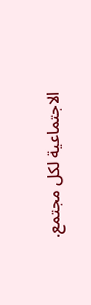الاجتماعية لكل مجتمع.